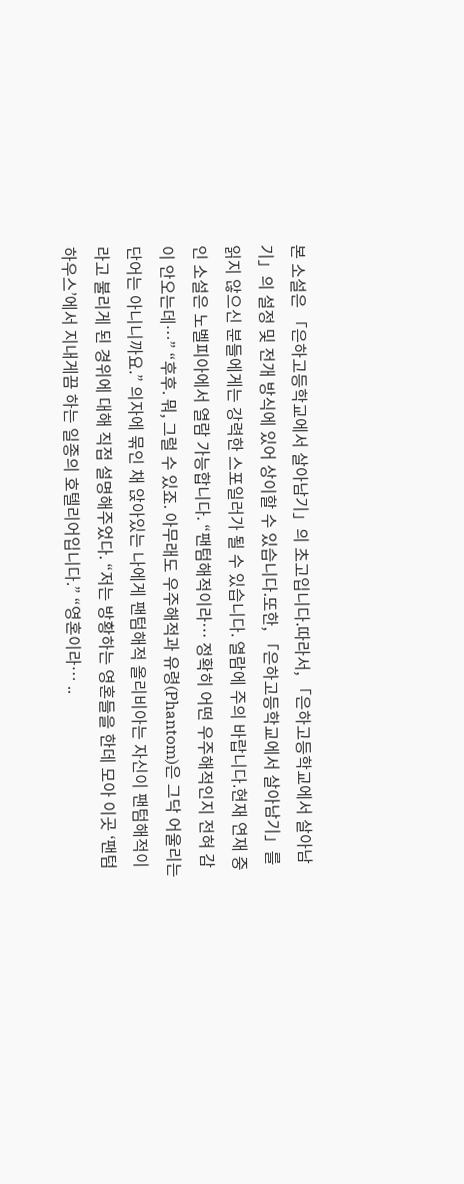본 소설은 「은하고등학교에서 살아남기」의 초고입니다.따라서, 「은하고등학교에서 살아남기」의 설정 및 전개 방식에 있어 상이할 수 있습니다.또한, 「은하고등학교에서 살아남기」를 읽지 않으신 분들에게는 강력한 스포일러가 될 수 있습니다. 열람에 주의 바랍니다.현재 연재 중인 소설은 노벨피아에서 열람 가능합니다. “팬텀해적이라… 정확히 어떤 우주해적인지 전혀 감이 안오는데…” “후후. 뭐, 그럴 수 있죠. 아무래도 우주해적과 유령(Phantom)은 그닥 어울리는 단어는 아니니까요.” 의자에 묶인 채 앉아있는 나에게 팬텀해적 올리비아는 자신이 팬텀해적이라고 불리게 된 경위에 대해 직접 설명해주었다. “저는 방황하는 영혼들을 한데 모아 이곳 ‘팬텀 하우스’에서 지내게끔 하는 일종의 호텔리어입니다.” “영혼이라… ..